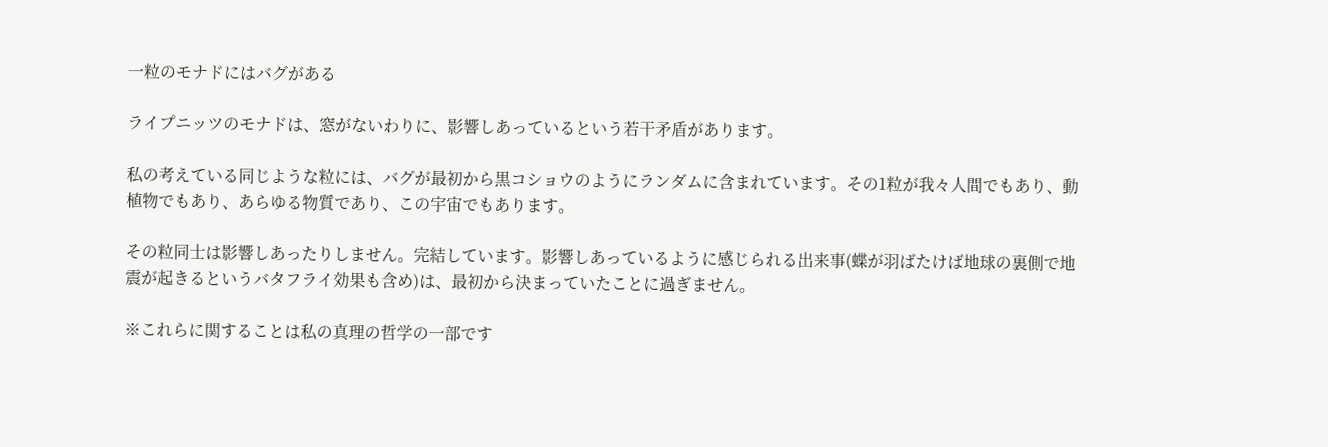一粒のモナドにはバグがある

ライプニッツのモナドは、窓がないわりに、影響しあっているという若干矛盾があります。

私の考えている同じような粒には、バグが最初から黒コショウのようにランダムに含まれています。その1粒が我々人間でもあり、動植物でもあり、あらゆる物質であり、この宇宙でもあります。

その粒同士は影響しあったりしません。完結しています。影響しあっているように感じられる出来事(蝶が羽ばたけば地球の裏側で地震が起きるというバタフライ効果も含め)は、最初から決まっていたことに過ぎません。

※これらに関することは私の真理の哲学の一部です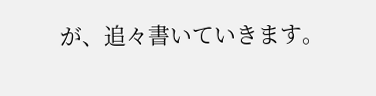が、追々書いていきます。